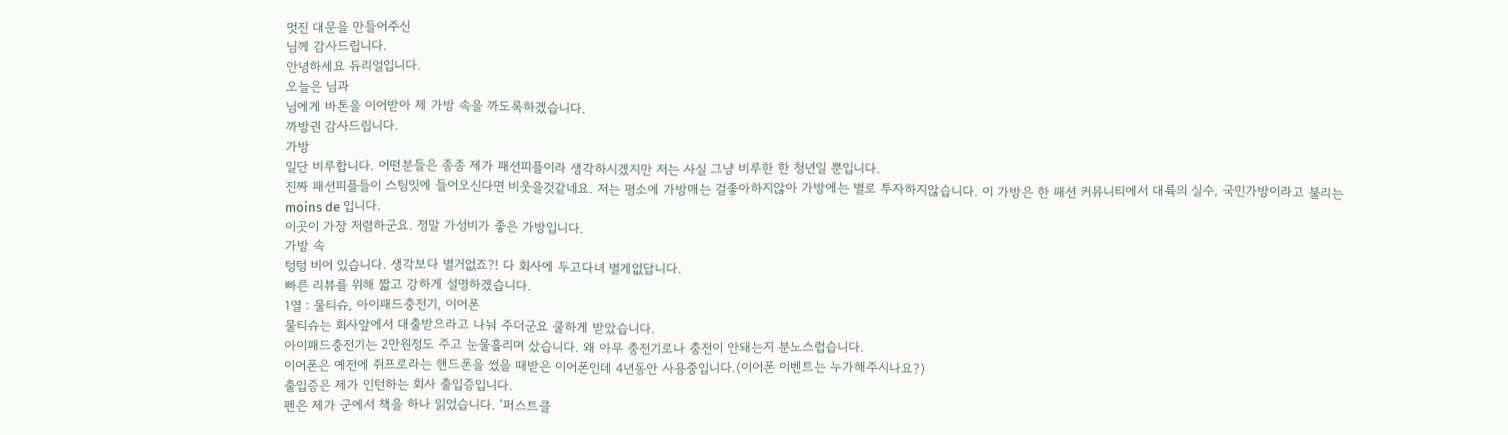멋진 대문을 만들어주신
님께 감사드립니다.
안녕하세요 듀리얼입니다.
오늘은 님과
님에게 바톤을 이어받아 제 가방 속을 까도록하겠습니다.
까방권 감사드립니다.
가방
일단 비루합니다. 어떤분들은 종종 제가 패션피플이라 생각하시겠지만 저는 사실 그냥 비루한 한 청년일 뿐입니다.
진짜 패션피플들이 스팀잇에 들어오신다면 비웃을것같네요. 저는 평소에 가방매는 걸좋아하지않아 가방에는 별로 투자하지않습니다. 이 가방은 한 패션 커뮤니티에서 대륙의 실수, 국민가방이라고 불리는 moins de 입니다.
이곳이 가장 저렴하군요. 정말 가성비가 좋은 가방입니다.
가방 속
텅텅 비어 있습니다. 생각보다 별거없죠?! 다 회사에 두고다녀 별게없답니다.
빠른 리뷰를 위해 짧고 강하게 설명하겠습니다.
1열 : 물티슈, 아이패드충전기, 이어폰
물티슈는 회사앞에서 대출받으라고 나눠 주더군요 쿨하게 받았습니다.
아이패드충전기는 2만원정도 주고 눈물흘리며 샀습니다. 왜 아무 충전기로나 충전이 안돼는지 분노스럽습니다.
이어폰은 예전에 쥐프로라는 핸드폰을 썼을 때받은 이어폰인데 4년동안 사용중입니다.(이어폰 이벤트는 누가해주시나요?)
출입증은 제가 인턴하는 회사 출입증입니다.
펜은 제가 군에서 책을 하나 읽었습니다. '퍼스트클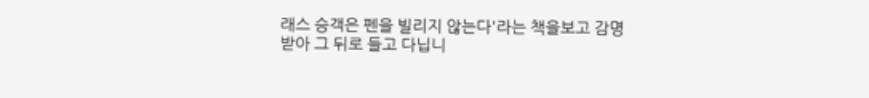래스 승객은 펜을 빌리지 않는다'라는 책을보고 감명받아 그 뒤로 들고 다닙니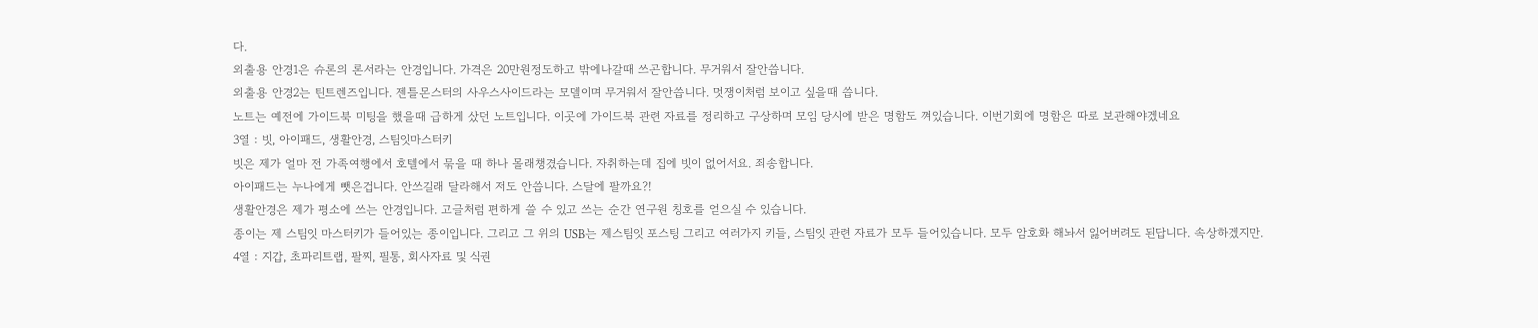다.
외출용 안경1은 슈론의 론서라는 안경입니다. 가격은 20만원정도하고 밖에나갈때 쓰곤합니다. 무거워서 잘안씁니다.
외출용 안경2는 틴트렌즈입니다. 젠틀몬스터의 사우스사이드라는 모델이며 무거워서 잘안씁니다. 멋쟁이처럼 보이고 싶을때 씁니다.
노트는 예전에 가이드북 미팅을 했을때 급하게 샀던 노트입니다. 이곳에 가이드북 관련 자료를 정리하고 구상하며 모임 당시에 받은 명함도 껴있습니다. 이번기회에 명함은 따로 보관해야겠네요
3열 : 빗, 아이패드, 생활안경, 스팀잇마스터키
빗은 제가 얼마 전 가족여행에서 호텔에서 묶을 때 하나 몰래챙겼습니다. 자취하는데 집에 빗이 없어서요. 죄송합니다.
아이패드는 누나에게 뺏은겁니다. 안쓰길래 달라해서 저도 안씁니다. 스달에 팔까요?!
생활안경은 제가 평소에 쓰는 안경입니다. 고글처럼 편하게 쓸 수 있고 쓰는 순간 연구원 칭호를 얻으실 수 있습니다.
종이는 제 스팀잇 마스터키가 들어있는 종이입니다. 그리고 그 위의 USB는 제스팀잇 포스팅 그리고 여러가지 키들, 스팀잇 관련 자료가 모두 들어있습니다. 모두 암호화 해놔서 잃어버려도 된답니다. 속상하겠지만.
4열 : 지갑, 초파리트랩, 팔찌, 필통, 회사자료 및 식권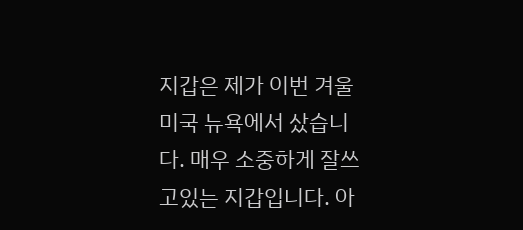지갑은 제가 이번 겨울 미국 뉴욕에서 샀습니다. 매우 소중하게 잘쓰고있는 지갑입니다. 아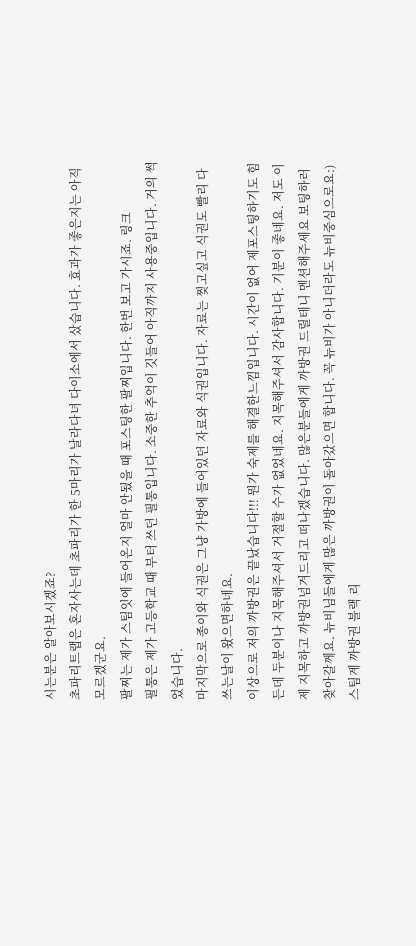시는분은 알아보시겠죠?
초파리트랩은 혼자사는데 초파리가 한 5마리가 날라다녀 다이소에서 샀습니다. 효과가 좋은지는 아직 모르겠군요.
팔찌는 제가 스팀잇에 들어온지 얼마 안됬을 때 포스팅한 팔찌입니다. 한번 보고 가시죠. 링크
필통은 제가 고등학교 때 부터 쓰던 필통입니다. 소중한 추억이 깃들어 아직까지 사용중입니다. 거의 썩었습니다.
마지막으로 종이와 식권은 그냥 가방에 들어있던 자료와 식권입니다. 자료는 찢고싶고 식권도 빨리 다 쓰는날이 왔으면하네요.
이상으로 저의 까방권은 끝났습니다!!! 뭔가 숙제를 해결한느낌입니다. 시간이 없어 제포스팅하기도 힘든데 두분이나 지목해주셔서 거절할 수가 없었네요. 지목해주셔서 감사합니다. 기분이 좋네요. 저도 이제 지목하고 까방권넘겨드리고 떠나겠습니다. 많은분들에게 까방권 드릴테니 멘션해주세요 보팅하러 찾아갈께요. 뉴비님들에게 많은 까방권이 돌아갔으면 합니다. 꼭 뉴비가 아니더라도 뉴비중심으로요:)
스팀계 까방권 블랙 리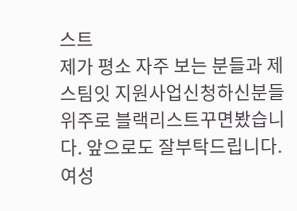스트
제가 평소 자주 보는 분들과 제 스팀잇 지원사업신청하신분들위주로 블랙리스트꾸면봤습니다. 앞으로도 잘부탁드립니다. 여성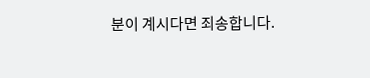분이 계시다면 죄송합니다.